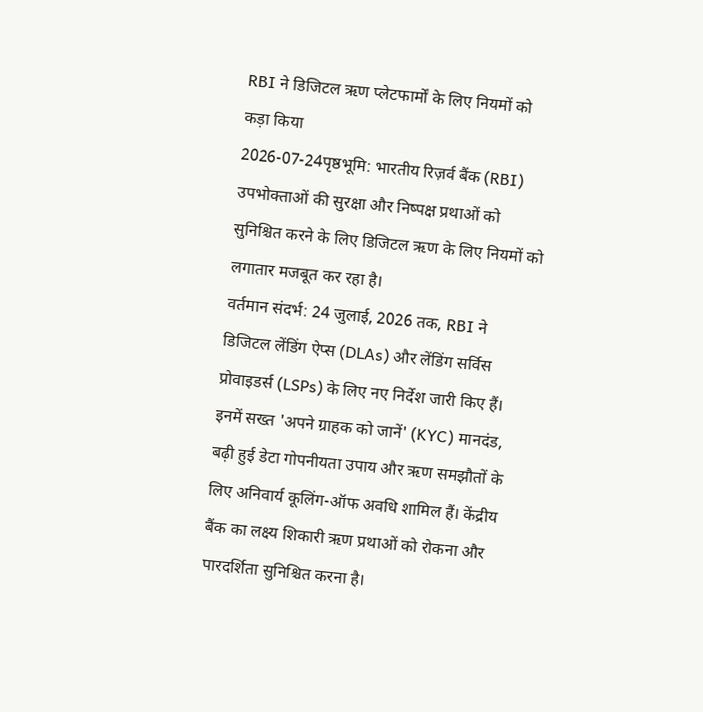RBI ने डिजिटल ऋण प्लेटफार्मों के लिए नियमों को कड़ा किया
2026-07-24पृष्ठभूमि: भारतीय रिज़र्व बैंक (RBI) उपभोक्ताओं की सुरक्षा और निष्पक्ष प्रथाओं को सुनिश्चित करने के लिए डिजिटल ऋण के लिए नियमों को लगातार मजबूत कर रहा है।
वर्तमान संदर्भ: 24 जुलाई, 2026 तक, RBI ने डिजिटल लेंडिंग ऐप्स (DLAs) और लेंडिंग सर्विस प्रोवाइडर्स (LSPs) के लिए नए निर्देश जारी किए हैं। इनमें सख्त 'अपने ग्राहक को जानें' (KYC) मानदंड, बढ़ी हुई डेटा गोपनीयता उपाय और ऋण समझौतों के लिए अनिवार्य कूलिंग-ऑफ अवधि शामिल हैं। केंद्रीय बैंक का लक्ष्य शिकारी ऋण प्रथाओं को रोकना और पारदर्शिता सुनिश्चित करना है।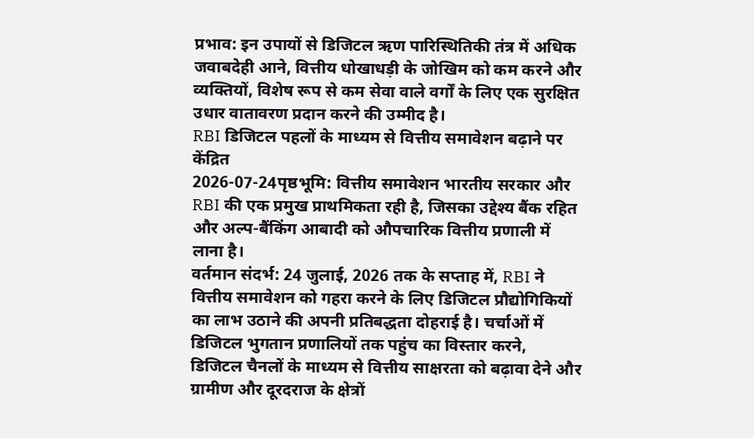प्रभाव: इन उपायों से डिजिटल ऋण पारिस्थितिकी तंत्र में अधिक जवाबदेही आने, वित्तीय धोखाधड़ी के जोखिम को कम करने और व्यक्तियों, विशेष रूप से कम सेवा वाले वर्गों के लिए एक सुरक्षित उधार वातावरण प्रदान करने की उम्मीद है।
RBI डिजिटल पहलों के माध्यम से वित्तीय समावेशन बढ़ाने पर केंद्रित
2026-07-24पृष्ठभूमि: वित्तीय समावेशन भारतीय सरकार और RBI की एक प्रमुख प्राथमिकता रही है, जिसका उद्देश्य बैंक रहित और अल्प-बैंकिंग आबादी को औपचारिक वित्तीय प्रणाली में लाना है।
वर्तमान संदर्भ: 24 जुलाई, 2026 तक के सप्ताह में, RBI ने वित्तीय समावेशन को गहरा करने के लिए डिजिटल प्रौद्योगिकियों का लाभ उठाने की अपनी प्रतिबद्धता दोहराई है। चर्चाओं में डिजिटल भुगतान प्रणालियों तक पहुंच का विस्तार करने, डिजिटल चैनलों के माध्यम से वित्तीय साक्षरता को बढ़ावा देने और ग्रामीण और दूरदराज के क्षेत्रों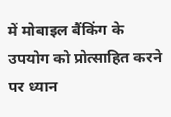में मोबाइल बैंकिंग के उपयोग को प्रोत्साहित करने पर ध्यान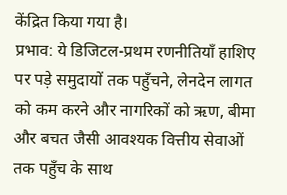केंद्रित किया गया है।
प्रभाव: ये डिजिटल-प्रथम रणनीतियाँ हाशिए पर पड़े समुदायों तक पहुँचने, लेनदेन लागत को कम करने और नागरिकों को ऋण, बीमा और बचत जैसी आवश्यक वित्तीय सेवाओं तक पहुँच के साथ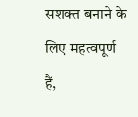सशक्त बनाने के लिए महत्वपूर्ण हैं,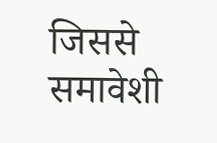जिससे समावेशी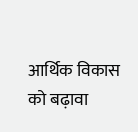आर्थिक विकास को बढ़ावा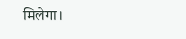मिलेगा।